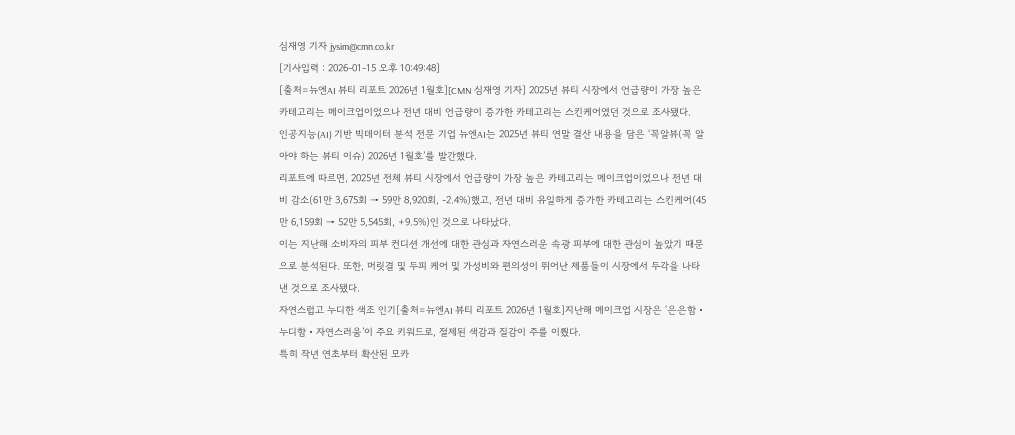심재영 기자 jysim@cmn.co.kr
[기사입력 : 2026-01-15 오후 10:49:48]
[출처=뉴엔AI 뷰티 리포트 2026년 1월호][CMN 심재영 기자] 2025년 뷰티 시장에서 언급량이 가장 높은 카테고리는 메이크업이었으나 전년 대비 언급량이 증가한 카테고리는 스킨케어였던 것으로 조사됐다.
인공지능(AI) 기반 빅데이터 분석 전문 기업 뉴엔AI는 2025년 뷰티 연말 결산 내용을 담은 ‘꼭알뷰(꼭 알아야 하는 뷰티 이슈) 2026년 1월호’를 발간했다.
리포트에 따르면, 2025년 전체 뷰티 시장에서 언급량이 가장 높은 카테고리는 메이크업이었으나 전년 대비 감소(61만 3,675회 → 59만 8,920회, -2.4%)했고, 전년 대비 유일하게 증가한 카테고리는 스킨케어(45만 6,159회 → 52만 5,545회, +9.5%)인 것으로 나타났다.
이는 지난해 소비자의 피부 컨디션 개선에 대한 관심과 자연스러운 속광 피부에 대한 관심이 높았기 때문으로 분석된다. 또한, 머릿결 및 두피 케어 및 가성비와 편의성이 뛰어난 제품들이 시장에서 두각을 나타낸 것으로 조사됐다.
자연스럽고 누디한 색조 인기[출처=뉴엔AI 뷰티 리포트 2026년 1월호]지난해 메이크업 시장은 ‘은은함‧누디함‧자연스러움’이 주요 키워드로, 절제된 색감과 질감이 주를 이뤘다.
특히 작년 연초부터 확산된 모카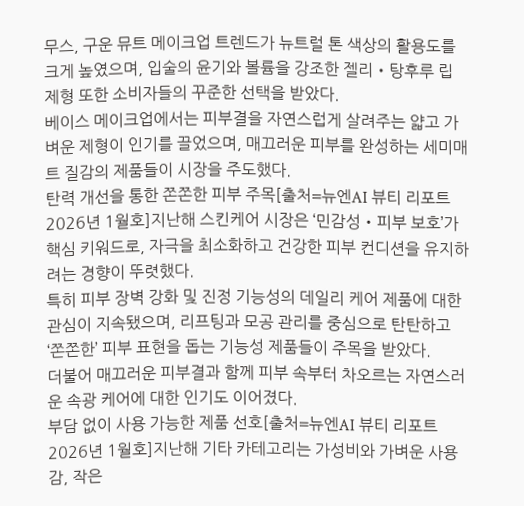무스, 구운 뮤트 메이크업 트렌드가 뉴트럴 톤 색상의 활용도를 크게 높였으며, 입술의 윤기와 볼륨을 강조한 젤리‧탕후루 립 제형 또한 소비자들의 꾸준한 선택을 받았다.
베이스 메이크업에서는 피부결을 자연스럽게 살려주는 얇고 가벼운 제형이 인기를 끌었으며, 매끄러운 피부를 완성하는 세미매트 질감의 제품들이 시장을 주도했다.
탄력 개선을 통한 쫀쫀한 피부 주목[출처=뉴엔AI 뷰티 리포트 2026년 1월호]지난해 스킨케어 시장은 ‘민감성‧피부 보호’가 핵심 키워드로, 자극을 최소화하고 건강한 피부 컨디션을 유지하려는 경향이 뚜렷했다.
특히 피부 장벽 강화 및 진정 기능성의 데일리 케어 제품에 대한 관심이 지속됐으며, 리프팅과 모공 관리를 중심으로 탄탄하고 ‘쫀쫀한’ 피부 표현을 돕는 기능성 제품들이 주목을 받았다.
더불어 매끄러운 피부결과 함께 피부 속부터 차오르는 자연스러운 속광 케어에 대한 인기도 이어졌다.
부담 없이 사용 가능한 제품 선호[출처=뉴엔AI 뷰티 리포트 2026년 1월호]지난해 기타 카테고리는 가성비와 가벼운 사용감, 작은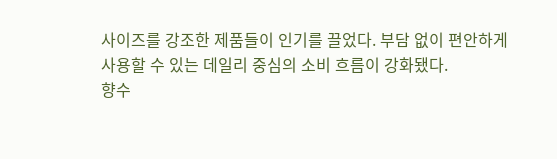사이즈를 강조한 제품들이 인기를 끌었다. 부담 없이 편안하게 사용할 수 있는 데일리 중심의 소비 흐름이 강화됐다.
향수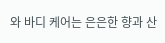와 바디 케어는 은은한 향과 산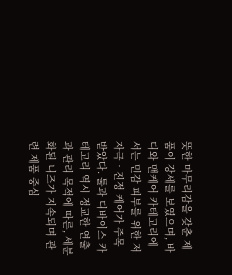뜻한 마무리감을 갖춘 제품이 강세를 보였으며, 바디와 맨케어 카테고리에서는 민감 피부를 위한 저자극‧진정 케어가 주목받았다. 툴과 디바이스 카테고리 역시 정교한 연출과 관리 목적에 따른, 세분화된 니즈가 지속되며 관련 제품 중심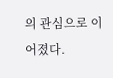의 관심으로 이어졌다.